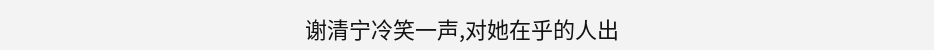谢清宁冷笑一声,对她在乎的人出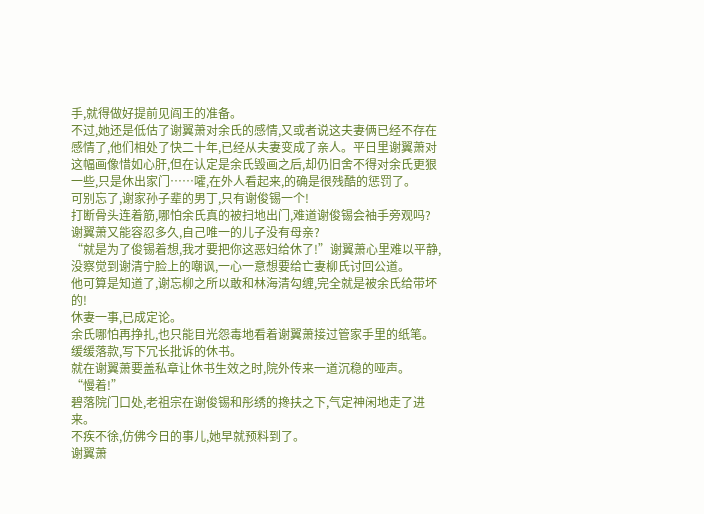手,就得做好提前见阎王的准备。
不过,她还是低估了谢翼萧对余氏的感情,又或者说这夫妻俩已经不存在感情了,他们相处了快二十年,已经从夫妻变成了亲人。平日里谢翼萧对这幅画像惜如心肝,但在认定是余氏毁画之后,却仍旧舍不得对余氏更狠一些,只是休出家门……嚯,在外人看起来,的确是很残酷的惩罚了。
可别忘了,谢家孙子辈的男丁,只有谢俊锡一个!
打断骨头连着筋,哪怕余氏真的被扫地出门,难道谢俊锡会袖手旁观吗?
谢翼萧又能容忍多久,自己唯一的儿子没有母亲?
“就是为了俊锡着想,我才要把你这恶妇给休了!”谢翼萧心里难以平静,没察觉到谢清宁脸上的嘲讽,一心一意想要给亡妻柳氏讨回公道。
他可算是知道了,谢忘柳之所以敢和林海清勾缠,完全就是被余氏给带坏的!
休妻一事,已成定论。
余氏哪怕再挣扎,也只能目光怨毒地看着谢翼萧接过管家手里的纸笔。
缓缓落款,写下冗长批诉的休书。
就在谢翼萧要盖私章让休书生效之时,院外传来一道沉稳的哑声。
“慢着!”
碧落院门口处,老祖宗在谢俊锡和彤绣的搀扶之下,气定神闲地走了进来。
不疾不徐,仿佛今日的事儿,她早就预料到了。
谢翼萧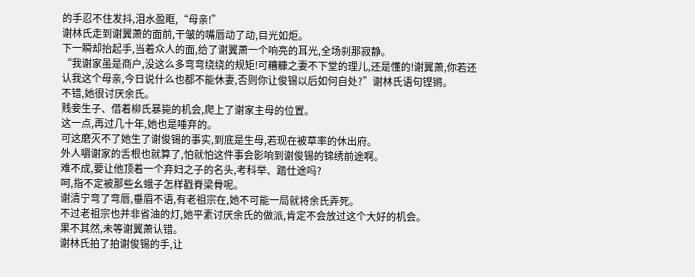的手忍不住发抖,泪水盈眶,“母亲!”
谢林氏走到谢翼萧的面前,干皱的嘴唇动了动,目光如炬。
下一瞬却抬起手,当着众人的面,给了谢翼萧一个响亮的耳光,全场刹那寂静。
“我谢家虽是商户,没这么多弯弯绕绕的规矩!可糟糠之妻不下堂的理儿,还是懂的!谢翼萧,你若还认我这个母亲,今日说什么也都不能休妻,否则你让俊锡以后如何自处?”谢林氏语句铿锵。
不错,她很讨厌余氏。
贱妾生子、借着柳氏暴毙的机会,爬上了谢家主母的位置。
这一点,再过几十年,她也是唾弃的。
可这磨灭不了她生了谢俊锡的事实,到底是生母,若现在被草率的休出府。
外人嚼谢家的舌根也就算了,怕就怕这件事会影响到谢俊锡的锦绣前途啊。
难不成,要让他顶着一个弃妇之子的名头,考科举、踏仕途吗?
呵,指不定被那些幺蛾子怎样戳脊梁骨呢。
谢清宁弯了弯唇,垂眉不语,有老祖宗在,她不可能一局就将余氏弄死。
不过老祖宗也并非省油的灯,她平素讨厌余氏的做派,肯定不会放过这个大好的机会。
果不其然,未等谢翼萧认错。
谢林氏拍了拍谢俊锡的手,让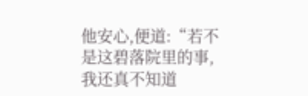他安心,便道:“若不是这碧落院里的事,我还真不知道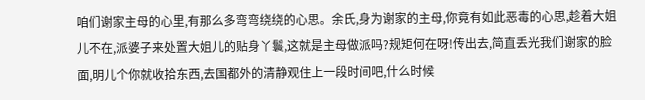咱们谢家主母的心里,有那么多弯弯绕绕的心思。余氏,身为谢家的主母,你竟有如此恶毒的心思,趁着大姐儿不在,派婆子来处置大姐儿的贴身丫鬟,这就是主母做派吗?规矩何在呀!传出去,简直丢光我们谢家的脸面,明儿个你就收拾东西,去国都外的清静观住上一段时间吧,什么时候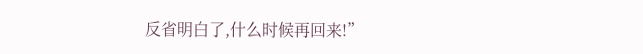反省明白了,什么时候再回来!”